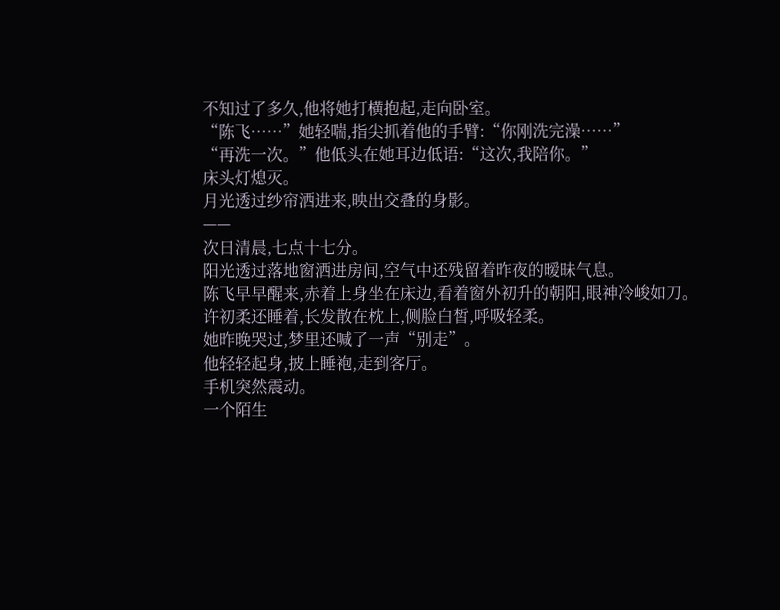不知过了多久,他将她打横抱起,走向卧室。
“陈飞……”她轻喘,指尖抓着他的手臂:“你刚洗完澡……”
“再洗一次。”他低头在她耳边低语:“这次,我陪你。”
床头灯熄灭。
月光透过纱帘洒进来,映出交叠的身影。
——
次日清晨,七点十七分。
阳光透过落地窗洒进房间,空气中还残留着昨夜的暧昧气息。
陈飞早早醒来,赤着上身坐在床边,看着窗外初升的朝阳,眼神冷峻如刀。
许初柔还睡着,长发散在枕上,侧脸白皙,呼吸轻柔。
她昨晚哭过,梦里还喊了一声“别走”。
他轻轻起身,披上睡袍,走到客厅。
手机突然震动。
一个陌生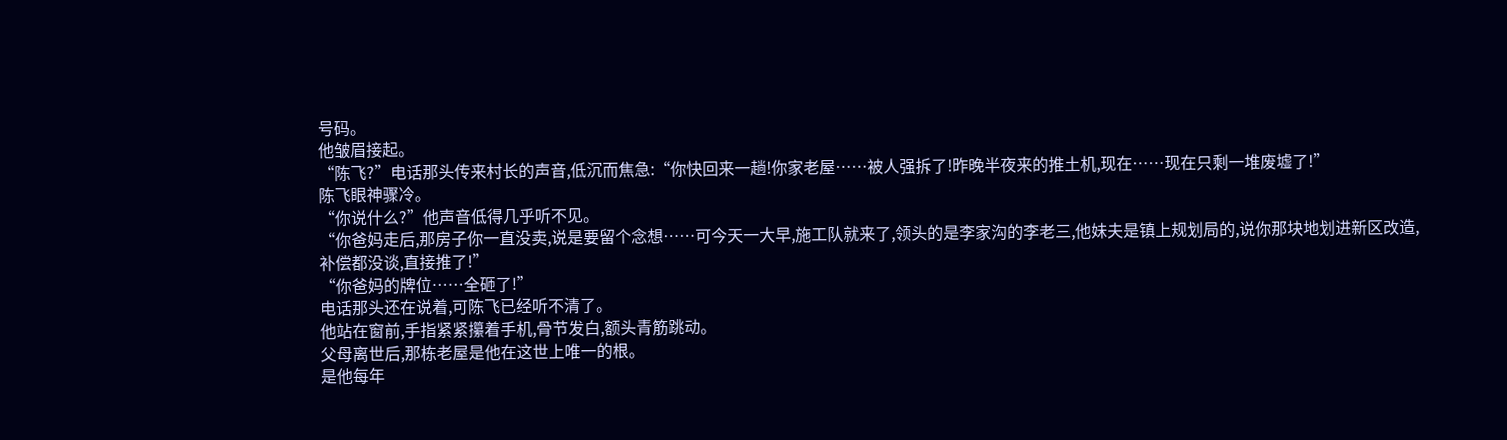号码。
他皱眉接起。
“陈飞?”电话那头传来村长的声音,低沉而焦急:“你快回来一趟!你家老屋……被人强拆了!昨晚半夜来的推土机,现在……现在只剩一堆废墟了!”
陈飞眼神骤冷。
“你说什么?”他声音低得几乎听不见。
“你爸妈走后,那房子你一直没卖,说是要留个念想……可今天一大早,施工队就来了,领头的是李家沟的李老三,他妹夫是镇上规划局的,说你那块地划进新区改造,补偿都没谈,直接推了!”
“你爸妈的牌位……全砸了!”
电话那头还在说着,可陈飞已经听不清了。
他站在窗前,手指紧紧攥着手机,骨节发白,额头青筋跳动。
父母离世后,那栋老屋是他在这世上唯一的根。
是他每年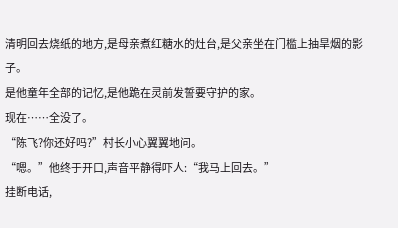清明回去烧纸的地方,是母亲煮红糖水的灶台,是父亲坐在门槛上抽旱烟的影子。
是他童年全部的记忆,是他跪在灵前发誓要守护的家。
现在……全没了。
“陈飞?你还好吗?”村长小心翼翼地问。
“嗯。”他终于开口,声音平静得吓人:“我马上回去。”
挂断电话,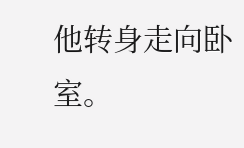他转身走向卧室。